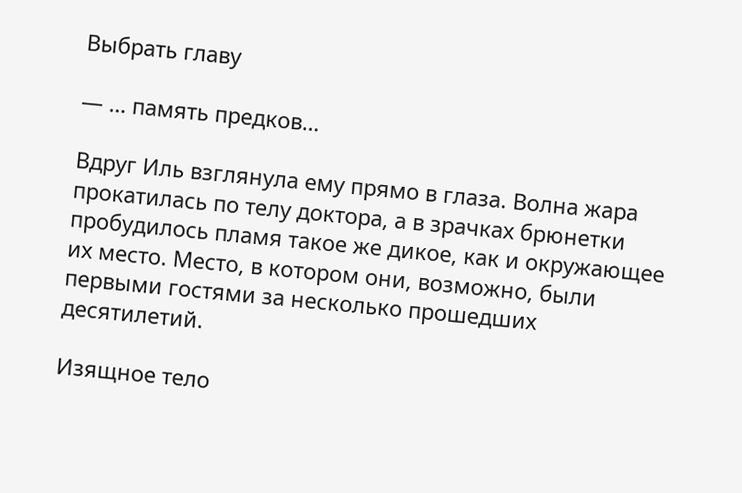Выбрать главу

— … память предков…

Вдруг Иль взглянула ему прямо в глаза. Волна жара прокатилась по телу доктора, а в зрачках брюнетки пробудилось пламя такое же дикое, как и окружающее их место. Место, в котором они, возможно, были первыми гостями за несколько прошедших десятилетий.

Изящное тело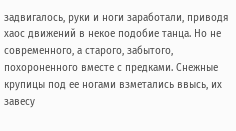задвигалось, руки и ноги заработали, приводя хаос движений в некое подобие танца. Но не современного, а старого, забытого, похороненного вместе с предками. Снежные крупицы под ее ногами взметались ввысь, их завесу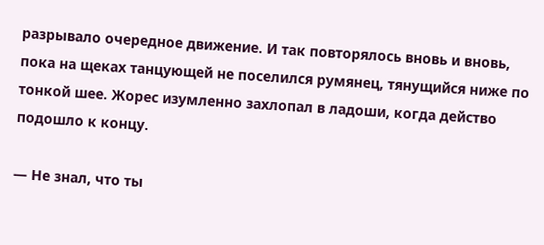разрывало очередное движение. И так повторялось вновь и вновь, пока на щеках танцующей не поселился румянец, тянущийся ниже по тонкой шее. Жорес изумленно захлопал в ладоши, когда действо подошло к концу.

— Не знал, что ты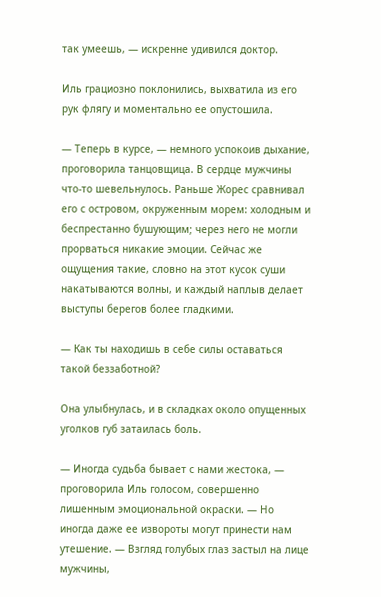так умеешь, — искренне удивился доктор.

Иль грациозно поклонились, выхватила из его рук флягу и моментально ее опустошила.

— Теперь в курсе, — немного успокоив дыхание, проговорила танцовщица. В сердце мужчины что-то шевельнулось. Раньше Жорес сравнивал его с островом, окруженным морем: холодным и беспрестанно бушующим; через него не могли прорваться никакие эмоции. Сейчас же ощущения такие, словно на этот кусок суши накатываются волны, и каждый наплыв делает выступы берегов более гладкими.

— Как ты находишь в себе силы оставаться такой беззаботной?

Она улыбнулась, и в складках около опущенных уголков губ затаилась боль.

— Иногда судьба бывает с нами жестока, — проговорила Иль голосом, совершенно лишенным эмоциональной окраски. — Но иногда даже ее извороты могут принести нам утешение. — Взгляд голубых глаз застыл на лице мужчины,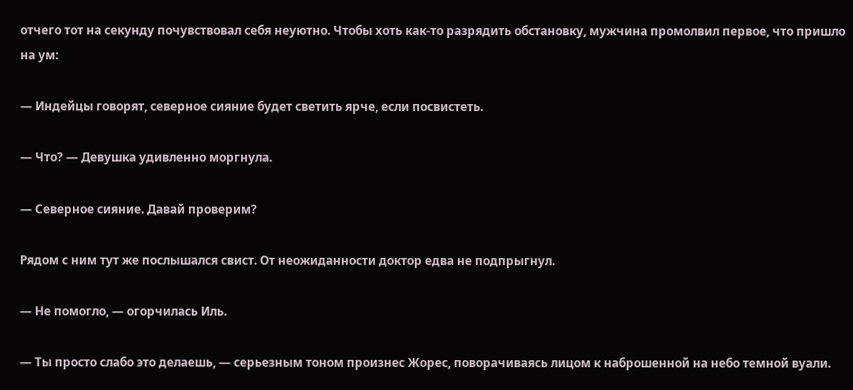отчего тот на секунду почувствовал себя неуютно. Чтобы хоть как-то разрядить обстановку, мужчина промолвил первое, что пришло на ум:

— Индейцы говорят, северное сияние будет светить ярче, если посвистеть.

— Что? — Девушка удивленно моргнула.

— Северное сияние. Давай проверим?

Рядом с ним тут же послышался свист. От неожиданности доктор едва не подпрыгнул.

— Не помогло, — огорчилась Иль.

— Ты просто слабо это делаешь, — серьезным тоном произнес Жорес, поворачиваясь лицом к наброшенной на небо темной вуали.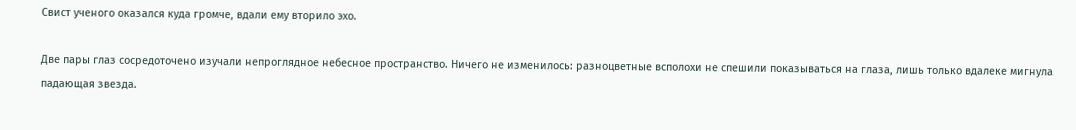Свист ученого оказался куда громче, вдали ему вторило эхо.

Две пары глаз сосредоточено изучали непроглядное небесное пространство. Ничего не изменилось: разноцветные всполохи не спешили показываться на глаза, лишь только вдалеке мигнула падающая звезда.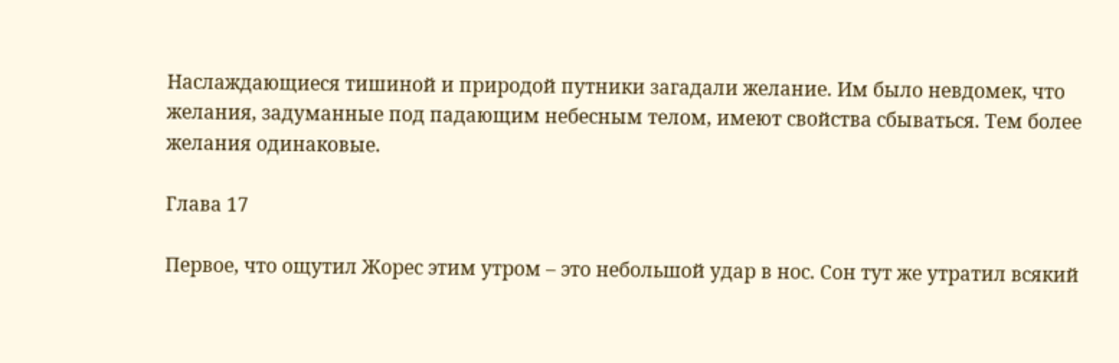Наслаждающиеся тишиной и природой путники загадали желание. Им было невдомек, что желания, задуманные под падающим небесным телом, имеют свойства сбываться. Тем более желания одинаковые.

Глава 17

Первое, что ощутил Жорес этим утром – это небольшой удар в нос. Сон тут же утратил всякий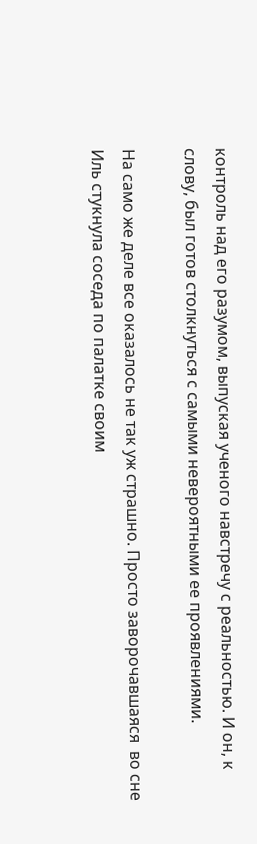контроль над его разумом, выпуская ученого навстречу с реальностью. И он, к слову, был готов столкнуться с самыми невероятными ее проявлениями.

На само же деле все оказалось не так уж страшно. Просто заворочавшаяся  во сне Иль стукнула соседа по палатке своим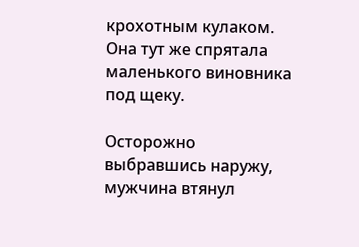крохотным кулаком. Она тут же спрятала маленького виновника под щеку.

Осторожно выбравшись наружу, мужчина втянул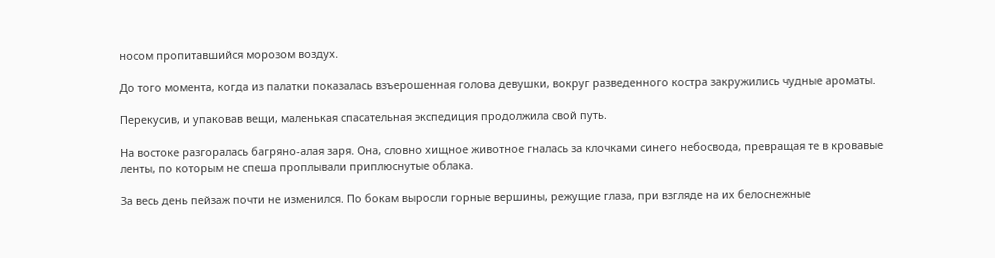носом пропитавшийся морозом воздух.

До того момента, когда из палатки показалась взъерошенная голова девушки, вокруг разведенного костра закружились чудные ароматы.

Перекусив, и упаковав вещи, маленькая спасательная экспедиция продолжила свой путь.

На востоке разгоралась багряно-алая заря. Она, словно хищное животное гналась за клочками синего небосвода, превращая те в кровавые ленты, по которым не спеша проплывали приплюснутые облака.

За весь день пейзаж почти не изменился. По бокам выросли горные вершины, режущие глаза, при взгляде на их белоснежные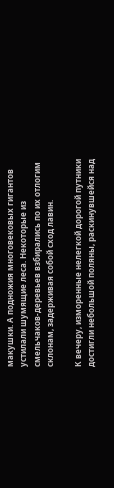макушки. А подножия многовековых гигантов устилали шумящие леса. Некоторые из смельчаков-деревьев взбирались по их отлогим склонам, задерживая собой сход лавин.

К вечеру, изморенные нелегкой дорогой путники достигли небольшой поляны, раскинувшейся над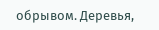обрывом. Деревья,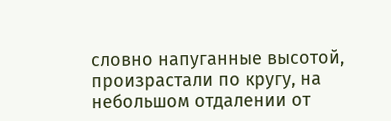словно напуганные высотой, произрастали по кругу, на небольшом отдалении от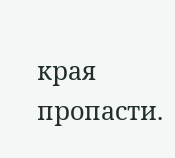края пропасти.